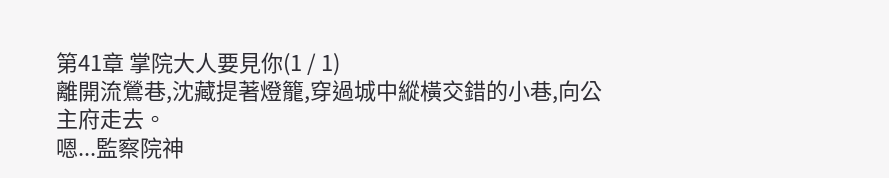第41章 掌院大人要見你(1 / 1)
離開流鶯巷,沈藏提著燈籠,穿過城中縱橫交錯的小巷,向公主府走去。
嗯...監察院神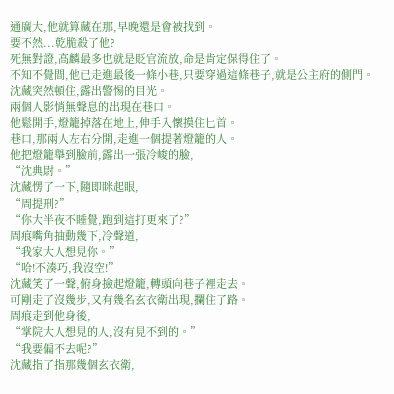通廣大,他就算藏在那,早晚還是會被找到。
要不然...乾脆殺了他?
死無對證,高麟最多也就是貶官流放,命是肯定保得住了。
不知不覺間,他已走進最後一條小巷,只要穿過這條巷子,就是公主府的側門。
沈藏突然頓住,露出警惕的目光。
兩個人影悄無聲息的出現在巷口。
他鬆開手,燈籠掉落在地上,伸手入懷摸住匕首。
巷口,那兩人左右分開,走進一個提著燈籠的人。
他把燈籠舉到臉前,露出一張冷峻的臉,
“沈典尉。”
沈藏愣了一下,隨即眯起眼,
“周提刑?”
“你大半夜不睡覺,跑到這打更來了?”
周痕嘴角抽動幾下,冷聲道,
“我家大人想見你。”
“哈!不湊巧,我沒空!”
沈藏笑了一聲,俯身撿起燈籠,轉頭向巷子裡走去。
可剛走了沒幾步,又有幾名玄衣衛出現,攔住了路。
周痕走到他身後,
“掌院大人想見的人,沒有見不到的。”
“我要偏不去呢?”
沈藏指了指那幾個玄衣衛,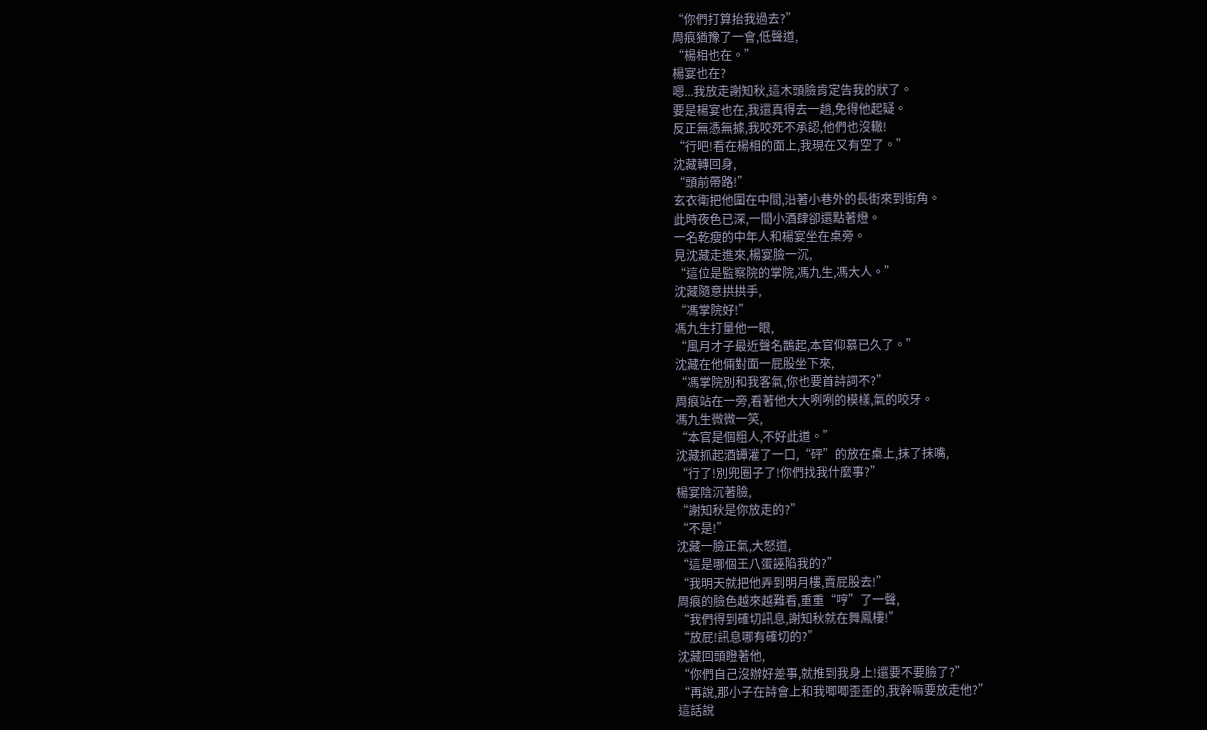“你們打算抬我過去?”
周痕猶豫了一會,低聲道,
“楊相也在。”
楊宴也在?
嗯...我放走謝知秋,這木頭臉肯定告我的狀了。
要是楊宴也在,我還真得去一趟,免得他起疑。
反正無憑無據,我咬死不承認,他們也沒轍!
“行吧!看在楊相的面上,我現在又有空了。”
沈藏轉回身,
“頭前帶路!”
玄衣衛把他圍在中間,沿著小巷外的長街來到街角。
此時夜色已深,一間小酒肆卻還點著燈。
一名乾瘦的中年人和楊宴坐在桌旁。
見沈藏走進來,楊宴臉一沉,
“這位是監察院的掌院,馮九生,馮大人。”
沈藏隨意拱拱手,
“馮掌院好!”
馮九生打量他一眼,
“風月才子最近聲名鵲起,本官仰慕已久了。”
沈藏在他倆對面一屁股坐下來,
“馮掌院別和我客氣,你也要首詩詞不?”
周痕站在一旁,看著他大大咧咧的模樣,氣的咬牙。
馮九生微微一笑,
“本官是個粗人,不好此道。”
沈藏抓起酒罈灌了一口,“砰”的放在桌上,抹了抹嘴,
“行了!別兜圈子了!你們找我什麼事?”
楊宴陰沉著臉,
“謝知秋是你放走的?”
“不是!”
沈藏一臉正氣,大怒道,
“這是哪個王八蛋誣陷我的?”
“我明天就把他弄到明月樓,賣屁股去!”
周痕的臉色越來越難看,重重“哼”了一聲,
“我們得到確切訊息,謝知秋就在舞鳳樓!”
“放屁!訊息哪有確切的?”
沈藏回頭瞪著他,
“你們自己沒辦好差事,就推到我身上!還要不要臉了?”
“再說,那小子在詩會上和我唧唧歪歪的,我幹嘛要放走他?”
這話說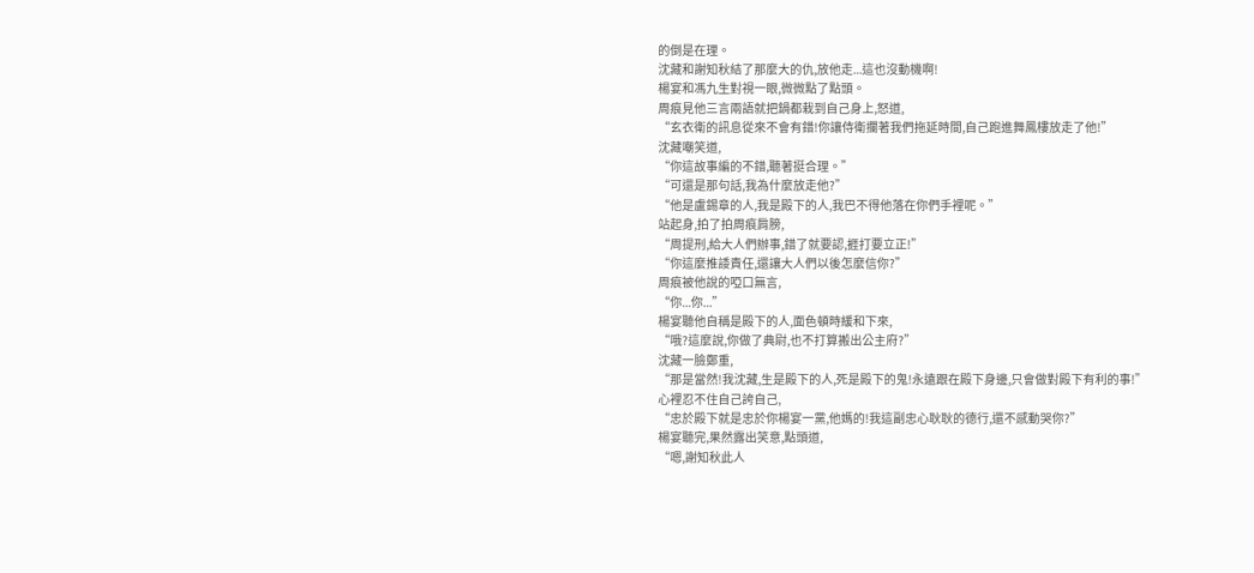的倒是在理。
沈藏和謝知秋結了那麼大的仇,放他走...這也沒動機啊!
楊宴和馮九生對視一眼,微微點了點頭。
周痕見他三言兩語就把鍋都栽到自己身上,怒道,
“玄衣衛的訊息從來不會有錯!你讓侍衛攔著我們拖延時間,自己跑進舞鳳樓放走了他!”
沈藏嘲笑道,
“你這故事編的不錯,聽著挺合理。”
“可還是那句話,我為什麼放走他?”
“他是盧錫章的人,我是殿下的人,我巴不得他落在你們手裡呢。”
站起身,拍了拍周痕肩膀,
“周提刑,給大人們辦事,錯了就要認,捱打要立正!”
“你這麼推諉責任,還讓大人們以後怎麼信你?”
周痕被他說的啞口無言,
“你...你...”
楊宴聽他自稱是殿下的人,面色頓時緩和下來,
“哦?這麼說,你做了典尉,也不打算搬出公主府?”
沈藏一臉鄭重,
“那是當然!我沈藏,生是殿下的人,死是殿下的鬼!永遠跟在殿下身邊,只會做對殿下有利的事!”
心裡忍不住自己誇自己,
“忠於殿下就是忠於你楊宴一黨,他媽的!我這副忠心耿耿的德行,還不感動哭你?”
楊宴聽完,果然露出笑意,點頭道,
“嗯,謝知秋此人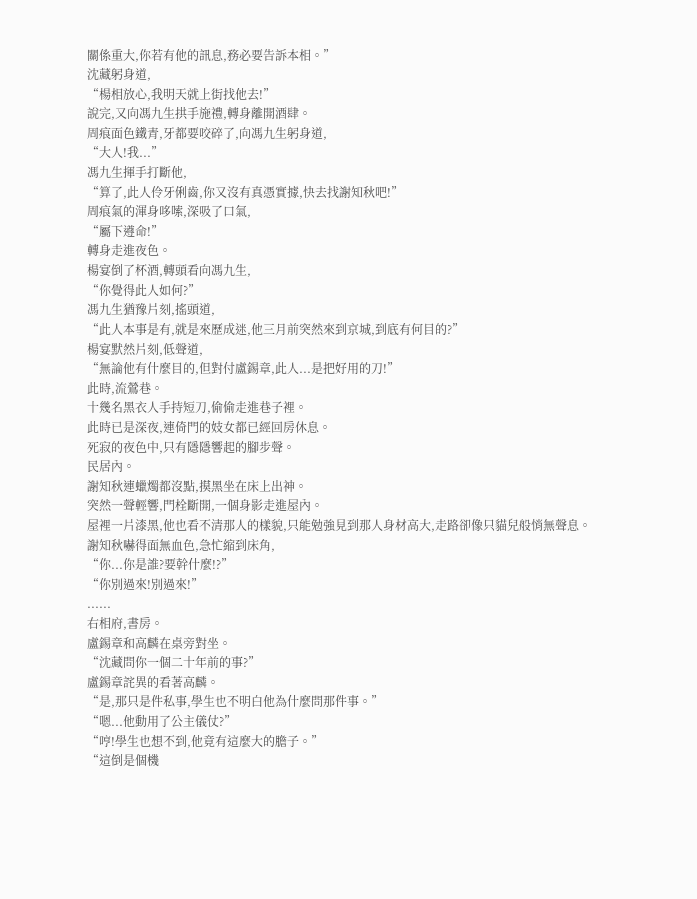關係重大,你若有他的訊息,務必要告訴本相。”
沈藏躬身道,
“楊相放心,我明天就上街找他去!”
說完,又向馮九生拱手施禮,轉身離開酒肆。
周痕面色鐵青,牙都要咬碎了,向馮九生躬身道,
“大人!我...”
馮九生揮手打斷他,
“算了,此人伶牙俐齒,你又沒有真憑實據,快去找謝知秋吧!”
周痕氣的渾身哆嗦,深吸了口氣,
“屬下遵命!”
轉身走進夜色。
楊宴倒了杯酒,轉頭看向馮九生,
“你覺得此人如何?”
馮九生猶豫片刻,搖頭道,
“此人本事是有,就是來歷成迷,他三月前突然來到京城,到底有何目的?”
楊宴默然片刻,低聲道,
“無論他有什麼目的,但對付盧錫章,此人...是把好用的刀!”
此時,流鶯巷。
十幾名黑衣人手持短刀,偷偷走進巷子裡。
此時已是深夜,連倚門的妓女都已經回房休息。
死寂的夜色中,只有隱隱響起的腳步聲。
民居內。
謝知秋連蠟燭都沒點,摸黑坐在床上出神。
突然一聲輕響,門栓斷開,一個身影走進屋內。
屋裡一片漆黑,他也看不清那人的樣貌,只能勉強見到那人身材高大,走路卻像只貓兒般悄無聲息。
謝知秋嚇得面無血色,急忙縮到床角,
“你...你是誰?要幹什麼!?”
“你別過來!別過來!”
......
右相府,書房。
盧錫章和高麟在桌旁對坐。
“沈藏問你一個二十年前的事?”
盧錫章詫異的看著高麟。
“是,那只是件私事,學生也不明白他為什麼問那件事。”
“嗯...他動用了公主儀仗?”
“哼!學生也想不到,他竟有這麼大的膽子。”
“這倒是個機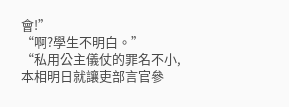會!”
“啊?學生不明白。”
“私用公主儀仗的罪名不小,本相明日就讓吏部言官參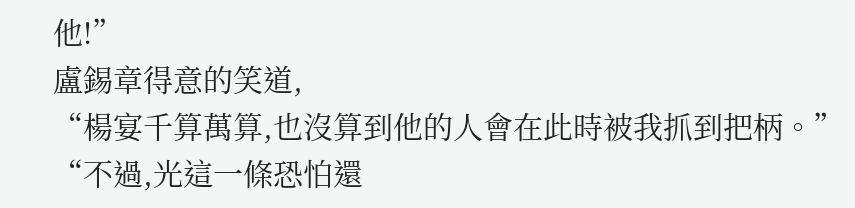他!”
盧錫章得意的笑道,
“楊宴千算萬算,也沒算到他的人會在此時被我抓到把柄。”
“不過,光這一條恐怕還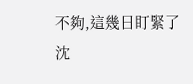不夠,這幾日盯緊了沈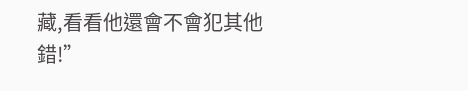藏,看看他還會不會犯其他錯!”